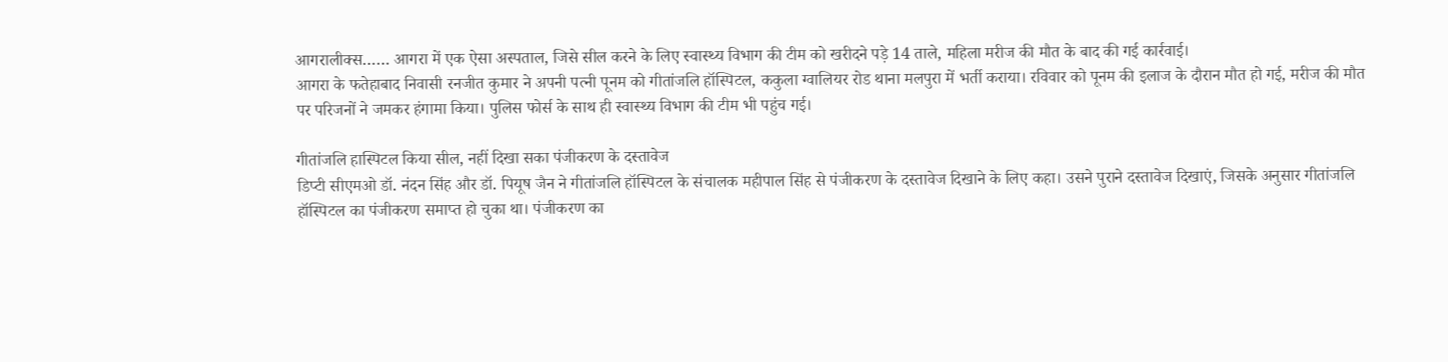आगरालीक्स…… आगरा में एक ऐसा अस्पताल, जिसे सील करने के लिए स्वास्थ्य विभाग की टीम को खरीदने पड़े 14 ताले, महिला मरीज की मौत के बाद की गई कार्रवाई।
आगरा के फतेहाबाद निवासी रनजीत कुमार ने अपनी पत्नी पूनम को गीतांजलि हॉस्पिटल, ककुला ग्वालियर रोड थाना मलपुरा में भर्ती कराया। रविवार को पूनम की इलाज के दौरान मौत हो गई, मरीज की मौत पर परिजनों ने जमकर हंगामा किया। पुलिस फोर्स के साथ ही स्वास्थ्य विभाग की टीम भी पहुंच गई।

गीतांजलि हास्पिटल किया सील, नहीं दिखा सका पंजीकरण के दस्तावेज
डिप्टी सीएमओ डॉ. नंदन सिंह और डॉ. पियूष जैन ने गीतांजलि हॉस्पिटल के संचालक महीपाल सिंह से पंजीकरण के दस्तावेज दिखाने के लिए कहा। उसने पुराने दस्तावेज दिखाएं, जिसके अनुसार गीतांजलि हॉस्पिटल का पंजीकरण समाप्त हो चुका था। पंजीकरण का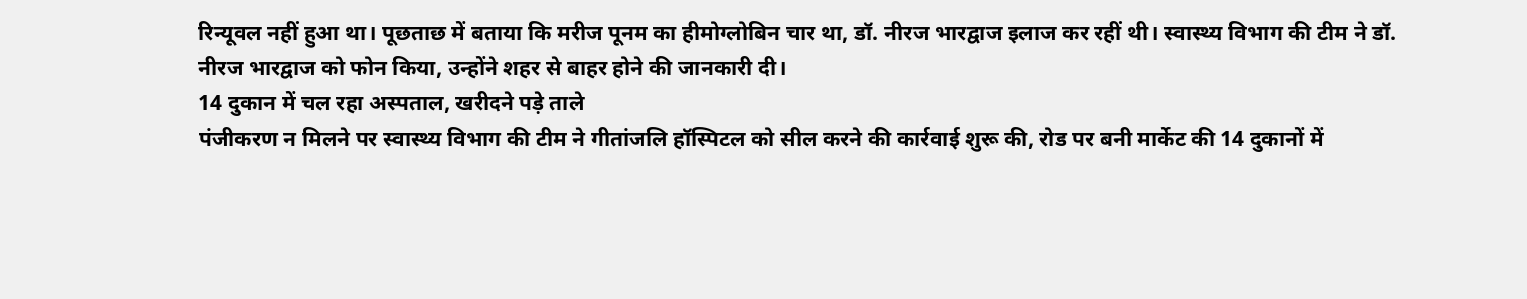रिन्यूवल नहीं हुआ था। पूछताछ में बताया कि मरीज पूनम का हीमोग्लोबिन चार था, डॉ. नीरज भारद्वाज इलाज कर रहीं थी। स्वास्थ्य विभाग की टीम ने डॉ. नीरज भारद्वाज को फोन किया, उन्होंने शहर से बाहर होने की जानकारी दी।
14 दुकान में चल रहा अस्पताल, खरीदने पड़े ताले
पंजीकरण न मिलने पर स्वास्थ्य विभाग की टीम ने गीतांजलि हॉस्पिटल को सील करने की कार्रवाई शुरू की, रोड पर बनी मार्केट की 14 दुकानों में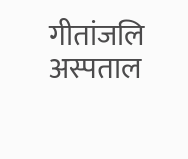गीतांजलि अस्पताल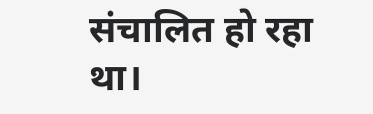संचालित हो रहा था।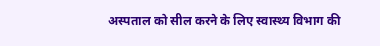अस्पताल को सील करने के लिए स्वास्थ्य विभाग की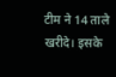टीम ने 14 ताले खरीदे। इसके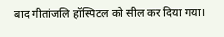बाद गीतांजलि हॉस्पिटल को सील कर दिया गया।